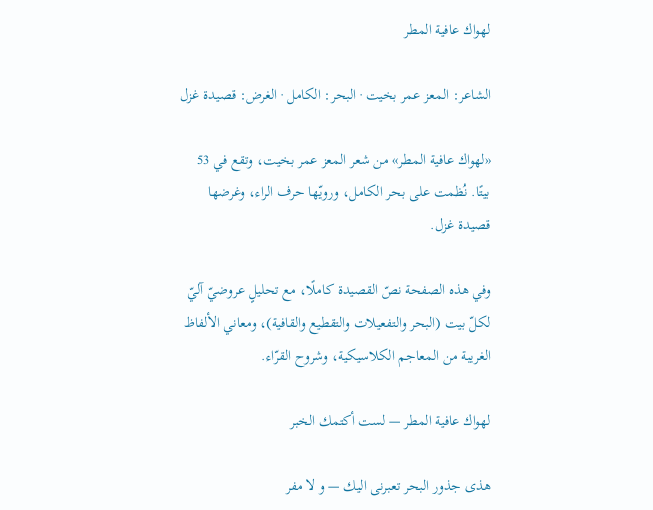لهواك عافية المطر

الشاعر: المعز عمر بخيت · البحر: الكامل · الغرض: قصيدة غزل

«لهواك عافية المطر» من شعر المعز عمر بخيت، وتقع في 53 بيتًا. نُظمت على بحر الكامل، ورويّها حرف الراء، وغرضها قصيدة غزل.

وفي هذه الصفحة نصّ القصيدة كاملًا، مع تحليلٍ عروضيّ آليّ لكلّ بيت (البحر والتفعيلات والتقطيع والقافية)، ومعاني الألفاظ الغريبة من المعاجم الكلاسيكية، وشروح القرّاء.

لهواك عافية المطر — لست أكتمك الخبر

هذى جذور البحر تعبرنى اليك — و لا مفر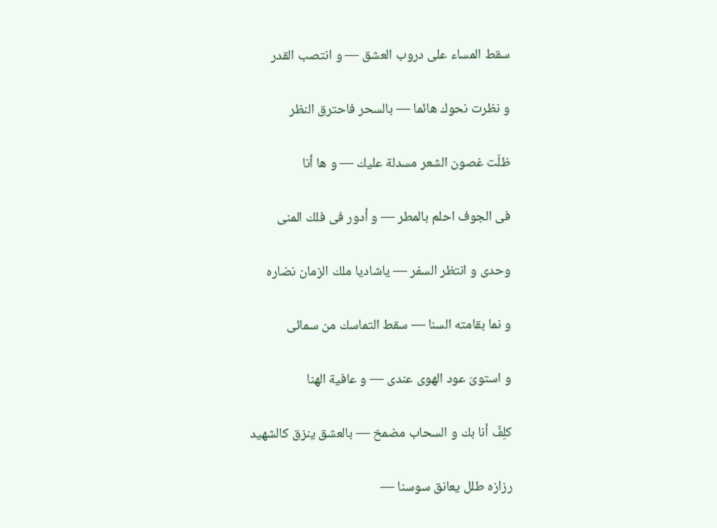سقط المساء على دروب العشق — و انتصب القدر

و نظرت نحوك هائما — بالسحر فاحترق النظر

ظلّت غصون الشعر مسدلة عليك — و ها أنا

فى الجوف احلم بالمطر — و أدور فى فلك المنى

وحدى و انتظر السفر — ياشاديا ملك الزمان نضاره

و نما بقامته السنا — سقط التماسك من سمائى

و استوىَ عود الهوى عندى — و عافية الهنا

كلِفٌ أنا بك و السحاب مضمخ — بالعشق ينزق كالشهيد

رزازه طلل يعانق سوسنا —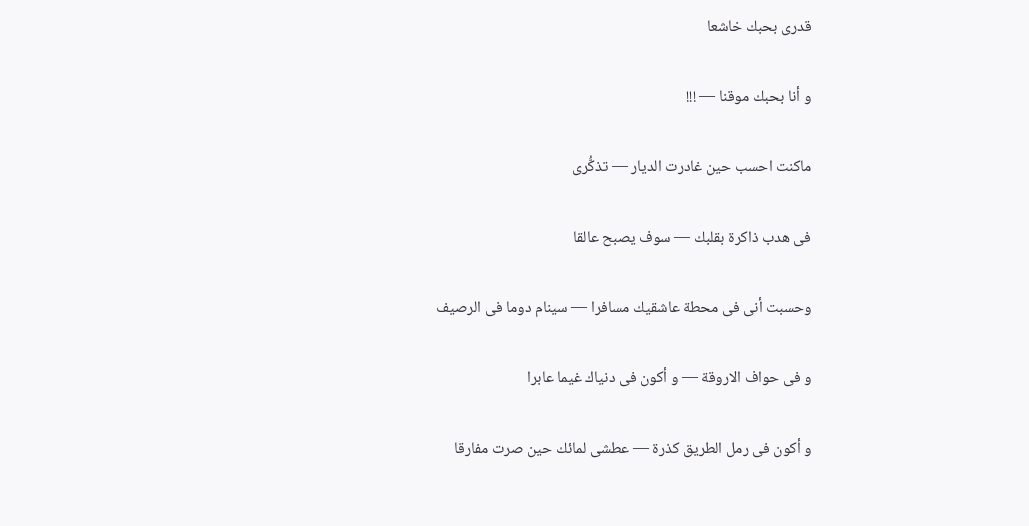قدرى بحبك خاشعا

و أنا بحبك موقنا — !!!

ماكنت احسب حين غادرت الديار — تذكُّرى

فى هدب ذاكرة بقلبك — سوف يصبح عالقا

وحسبت أنى فى محطة عاشقيك مسافرا — سينام دوما فى الرصيف

و فى حواف الاروقة — و أكون فى دنياك غيما عابرا

و أكون فى رمل الطريق كذرة — عطشى لمائك حين صرت مفارقا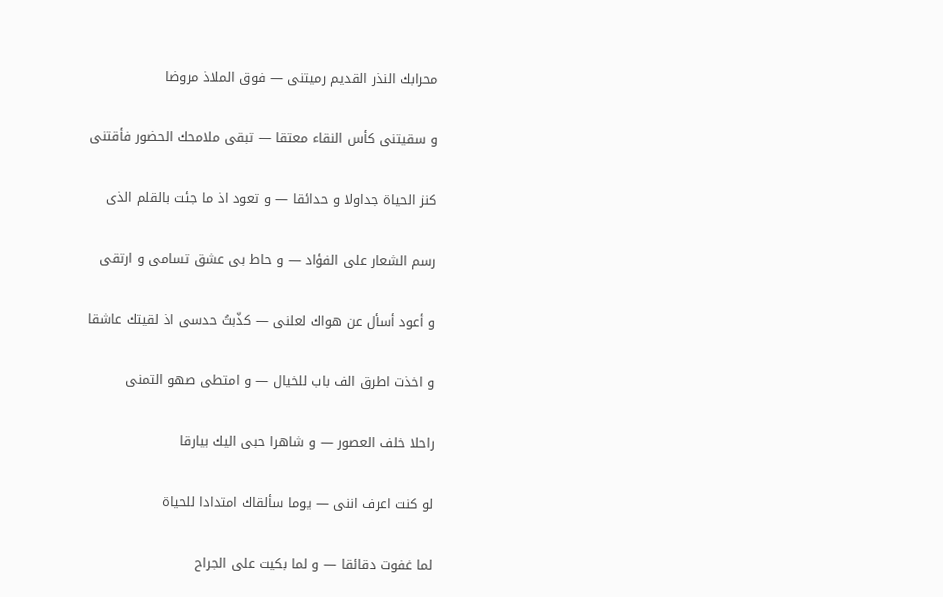محرابك النذر القديم رميتنى — فوق الملاذ مروضا

و سقيتنى كأس النقاء معتقا — تبقى ملامحك الحضور فأقتنى

كنز الحياة جداولا و حدائقا — و تعود اذ ما جئت بالقلم الذى

رسم الشعار على الفؤاد — و حاط بى عشق تسامى و ارتقى

و أعود أسأل عن هواك لعلنى — كذّبتُ حدسى اذ لقيتك عاشقا

و اخذت اطرق الف باب للخيال — و امتطى صهو التمنى

راحلا خلف العصور — و شاهرا حبى اليك بيارقا

لو كنت اعرف اننى — يوما سألقاك امتدادا للحياة

لما غفوت دقائقا — و لما بكيت على الجراح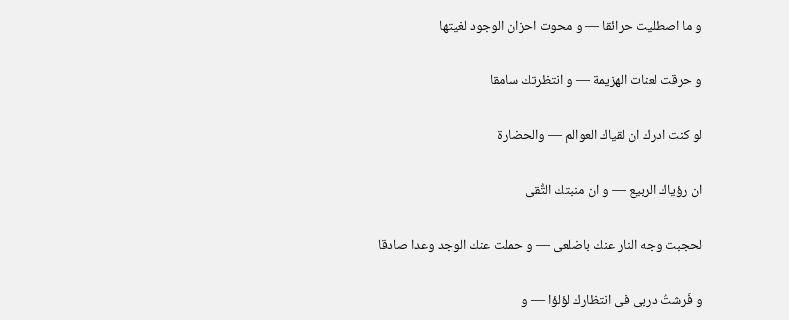و ما اصطليت حرائقا — و محوت احزان الوجود لغيتها

و حرقت لعنات الهزيمة — و انتظرتك سامقا

لو كنت ادرك ان لقياك العوالم — والحضارة

ان رؤياك الربيع — و ان منبتك التُّقى

لحجبت وجه النار عنك باضلعى — و حملت عنك الوجد وعدا صادقا

و فَرشتُ دربى فى انتظارك لؤلؤا — و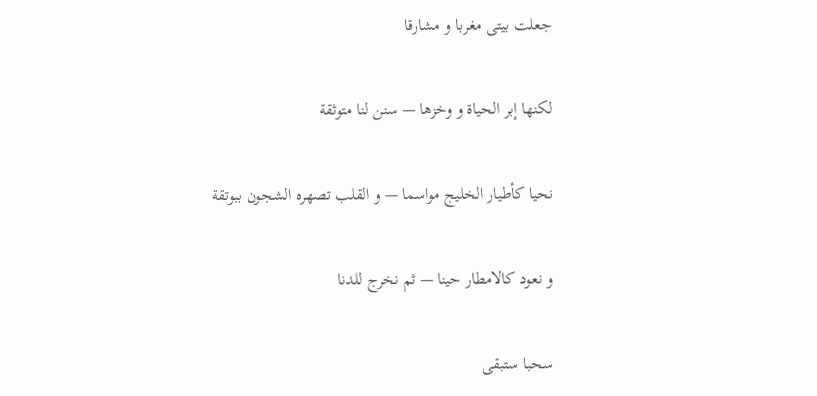جعلت بيتى مغربا و مشارقا

لكنها إبر الحياة و وخزها — سنن لنا متوثقة

نحيا كأطيار الخليج مواسما — و القلب تصهره الشجون ببوتقة

و نعود كالامطار حينا — ثم نخرج للدنا

سحبا ستبقى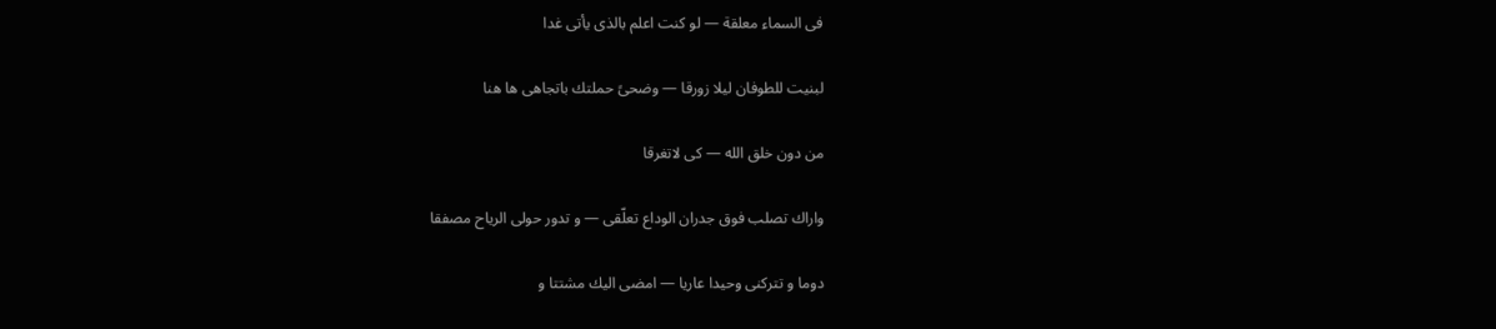فى السماء معلقة — لو كنت اعلم بالذى يأتى غدا

لبنيت للطوفان ليلا زورقا — وضحىً حملتك باتجاهى ها هنا

من دون خلق الله — كى لاتغرقا

واراك تصلب فوق جدران الوداع تعلّقى — و تدور حولى الرياح مصفقا

دوما و تتركنى وحيدا عاريا — امضى اليك مشتتا و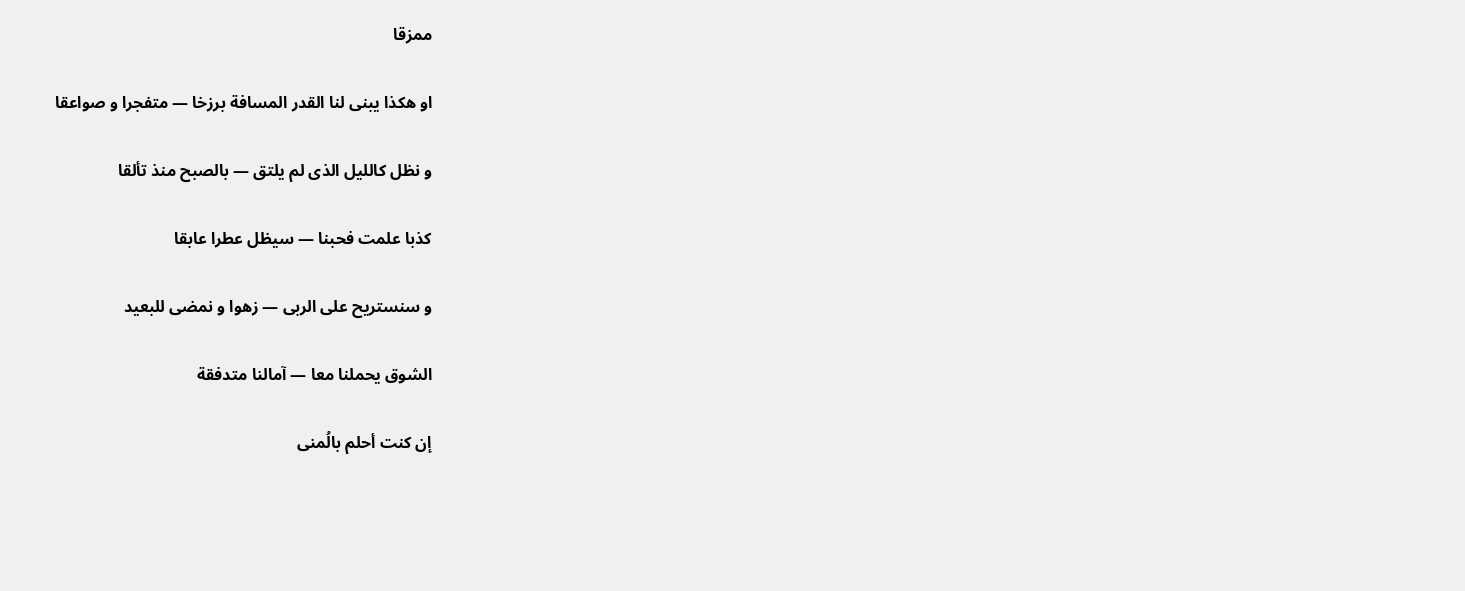ممزقا

او هكذا يبنى لنا القدر المسافة برزخا — متفجرا و صواعقا

و نظل كالليل الذى لم يلتق — بالصبح منذ تألقا

كذبا علمت فحبنا — سيظل عطرا عابقا

و سنستريح على الربى — زهوا و نمضى للبعيد

الشوق يحملنا معا — آمالنا متدفقة

إن كنت أحلم بالُمنى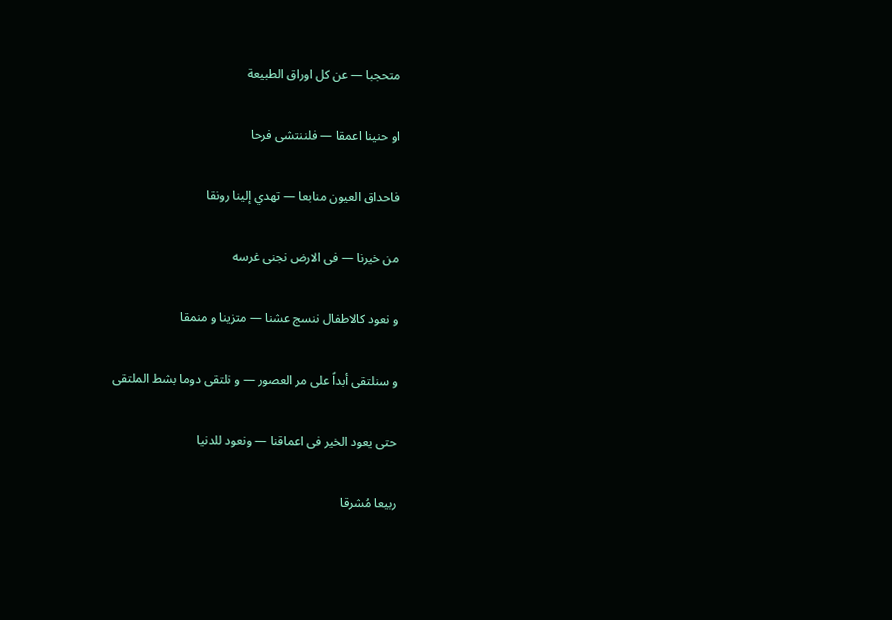متحجبا — عن كل اوراق الطبيعة

او حنينا اعمقا — فلننتشى فرحا

فاحداق العيون منابعا — تهدي إلينا رونقا

من خيرنا — فى الارض نجنى غرسه

و نعود كالاطفال ننسج عشنا — متزينا و منمقا

و سنلتقى أبداً على مر العصور — و نلتقى دوما بشط الملتقى

حتى يعود الخير فى اعماقنا — ونعود للدنيا

ربيعا مُشرقا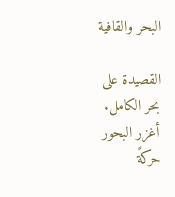البحر والقافية

القصيدة على بحر الكامل. أغزر البحور حركةً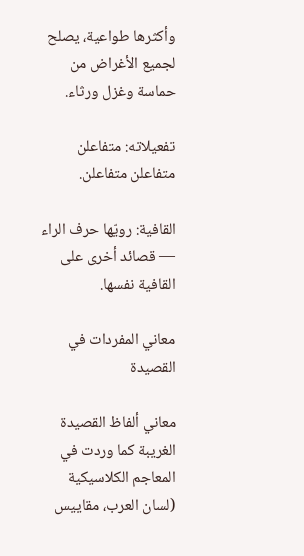وأكثرها طواعية، يصلح لجميع الأغراض من حماسة وغزل ورثاء.

تفعيلاته: متفاعلن متفاعلن متفاعلن.

القافية: رويّها حرف الراء — قصائد أخرى على القافية نفسها.

معاني المفردات في القصيدة

معاني ألفاظ القصيدة الغريبة كما وردت في المعاجم الكلاسيكية (لسان العرب، مقاييس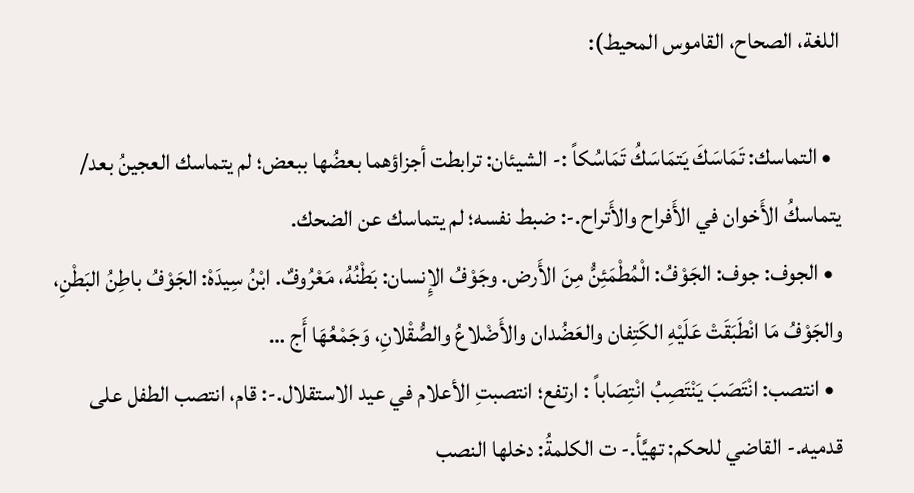اللغة، الصحاح، القاموس المحيط):

  • التماسك: تَمَاسَكَ يَتمَاسَكُ تَمَاسُكاً :- الشيئان: ترابطت أجزاؤهما بعضُها ببعض؛ لم يتماسك العجينُ بعد/ يتماسكُ الأَخوان في الأَفراح والأَتراح.-: ضبط نفسه؛ لم يتماسك عن الضحك.
  • الجوف: جوف: الجَوْفُ: الْمُطْمَئِنُّ مِنَ الأَرض. وجَوْفُ الإِنسان: بَطْنُهُ، مَعْرُوفٌ. ابْنُ سِيدَهْ: الجَوْفُ باطِنُ البَطْنِ، والجَوْفُ مَا انْطَبَقَتْ عَلَيْهِ الكَتِفان والعَضُدان والأَضْلاعُ والصُّقْلانِ، وَجَمْعُهَا أَج …
  • انتصب: انْتَصَبَ يَنْتَصِبُ انْتِصَاباً : ارتفع؛ انتصبتِ الأعلام في عيد الاستقلال.-: قام، انتصب الطفل على قدميه.- القاضي للحكم: تهيَّأ.- ت الكلمةُ: دخلها النصب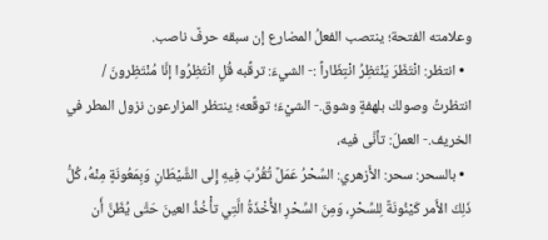وعلامته الفتحة؛ ينتصب الفعلُ المضارع إن سبقه حرفٌ ناصب.
  • انتظر: انْتَظَرَ يَنْتَظِرُ انْتِظَاراً :- الشيءَ: ترقَّبه قُلِ انْتَظِرُوا إنَّا مُنْتَظِرونَ / انتظرتُ وصولك بلهفةٍ وشوق.- الشيْءَ؛ توقَّعه؛ ينتظر المزارعون نزول المطر في الخريف.- العملَ: تأنَّى فيه،
  • بالسحر: سحر: الأَزهري: السِّحْرُ عَمَلٌ تُقُرِّبَ فِيهِ إِلى الشَّيْطَانِ وَبِمَعُونَةٍ مِنْهُ، كُلُّ ذَلِكَ الأَمر كَيْنُونَةٌ لِلسِّحْرِ، وَمِنَ السِّحْرِ الأُخْذَةُ الَّتِي تأْخُذُ العينَ حَتَّى يُظَنَّ أَن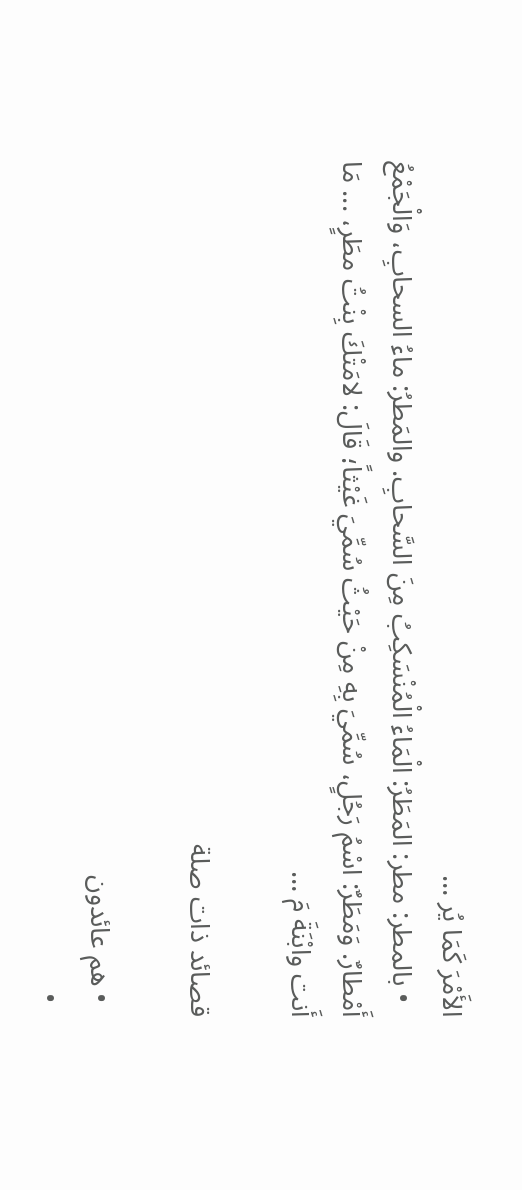الأَمْرَ كَمَا يُر …
  • بالمطر: مطر: المَطَرُ: الْمَاءُ الْمُنْسَكِبُ مِنَ السَّحابِ. والمَطرُ: ماءُ السحابِ، وَالْجَمْعُ أَمْطارٌ. وَمَطَرٌ: اسْمُ رَجُلٍ، سُمِّيَ بِهِ مِنْ حَيْثُ سُمِّيَ غَيْثاً؛ قَالَ: لامَتْكَ بِنْتُ مطَرٍ، ... مَا أَنت وابْنَةَ مَ …

قصائد ذات صلة

  • هم عائدون
  •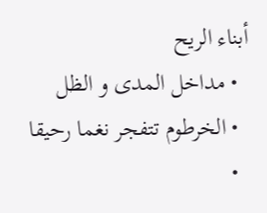أبناء الريح
  • مداخل المدى و الظل
  • الخرطوم تتفجر نغما رحيقا
  •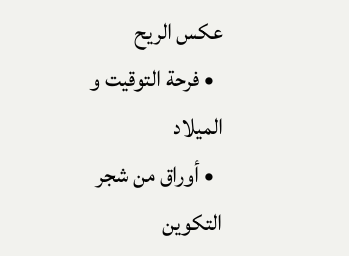عكس الريح
  • فرحة التوقيت و الميلاد
  • أوراق من شجر التكوين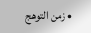• زمن التوهج